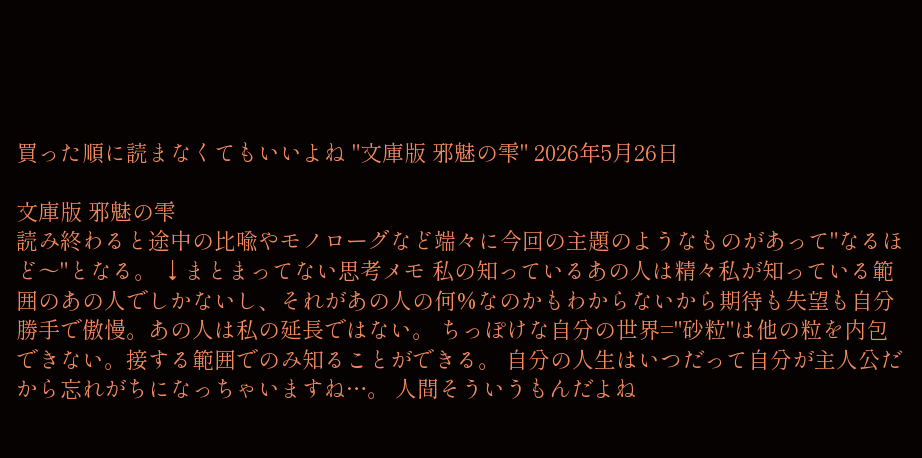買った順に読まなくてもいいよね "文庫版 邪魅の雫" 2026年5月26日

文庫版 邪魅の雫
読み終わると途中の比喩やモノローグなど端々に今回の主題のようなものがあって"なるほど〜"となる。 ↓まとまってない思考メモ 私の知っているあの人は精々私が知っている範囲のあの人でしかないし、それがあの人の何%なのかもわからないから期待も失望も自分勝手で傲慢。あの人は私の延長ではない。 ちっぽけな自分の世界="砂粒"は他の粒を内包できない。接する範囲でのみ知ることができる。 自分の人生はいつだって自分が主人公だから忘れがちになっちゃいますね…。 人間そういうもんだよね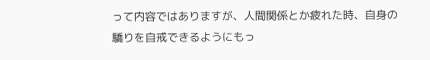って内容ではありますが、人間関係とか疲れた時、自身の驕りを自戒できるようにもっ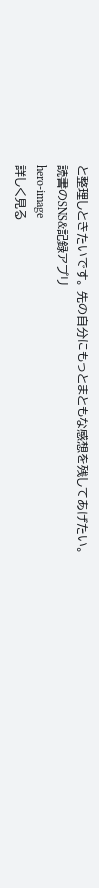と整理しときたいです。 先の自分にもっとまともな感想を残してあげたい。
読書のSNS&記録アプリ
hero-image
詳しく見る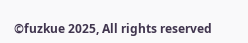©fuzkue 2025, All rights reserved